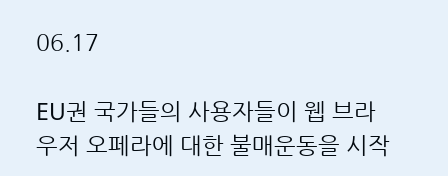06.17

EU권 국가들의 사용자들이 웹 브라우저 오페라에 대한 불매운동을 시작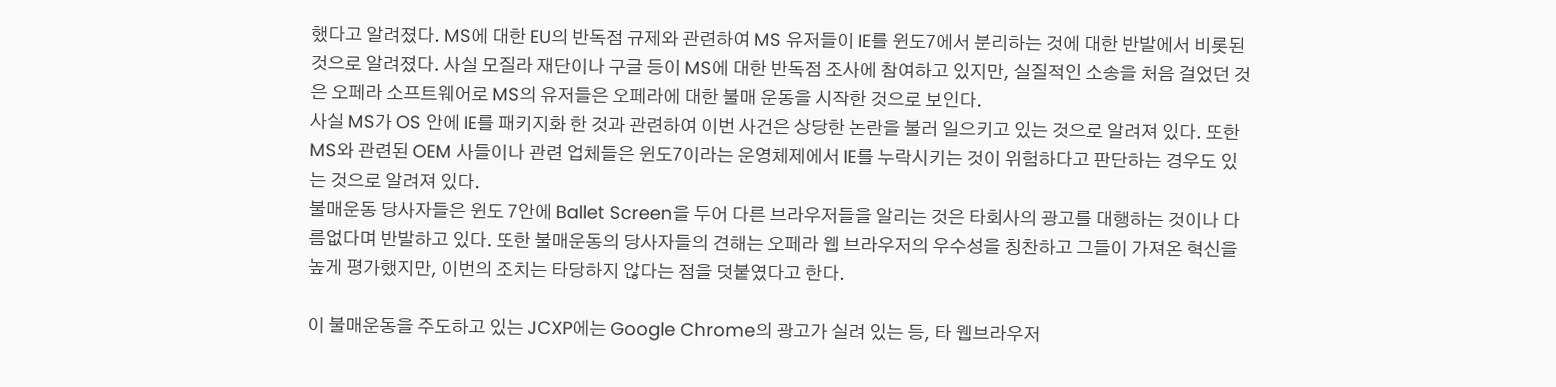했다고 알려졌다. MS에 대한 EU의 반독점 규제와 관련하여 MS 유저들이 IE를 윈도7에서 분리하는 것에 대한 반발에서 비롯된 것으로 알려졌다. 사실 모질라 재단이나 구글 등이 MS에 대한 반독점 조사에 참여하고 있지만, 실질적인 소송을 처음 걸었던 것은 오페라 소프트웨어로 MS의 유저들은 오페라에 대한 불매 운동을 시작한 것으로 보인다.
사실 MS가 OS 안에 IE를 패키지화 한 것과 관련하여 이번 사건은 상당한 논란을 불러 일으키고 있는 것으로 알려져 있다. 또한 MS와 관련된 OEM 사들이나 관련 업체들은 윈도7이라는 운영체제에서 IE를 누락시키는 것이 위험하다고 판단하는 경우도 있는 것으로 알려져 있다.
불매운동 당사자들은 윈도 7안에 Ballet Screen을 두어 다른 브라우저들을 알리는 것은 타회사의 광고를 대행하는 것이나 다름없다며 반발하고 있다. 또한 불매운동의 당사자들의 견해는 오페라 웹 브라우저의 우수성을 칭찬하고 그들이 가져온 혁신을 높게 평가했지만, 이번의 조치는 타당하지 않다는 점을 덧붙였다고 한다.

이 불매운동을 주도하고 있는 JCXP에는 Google Chrome의 광고가 실려 있는 등, 타 웹브라우저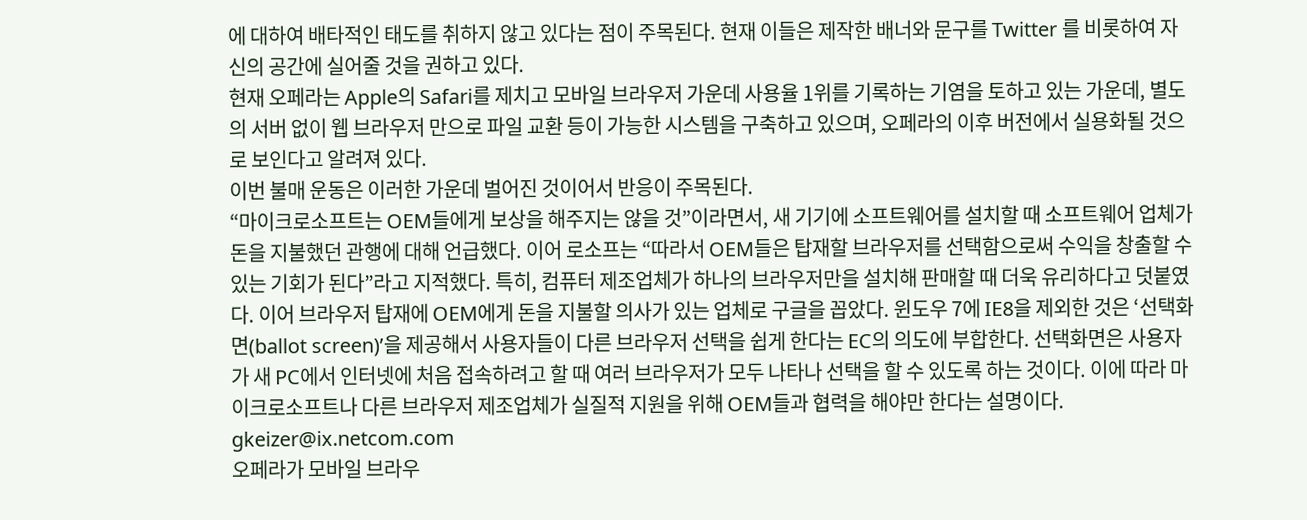에 대하여 배타적인 태도를 취하지 않고 있다는 점이 주목된다. 현재 이들은 제작한 배너와 문구를 Twitter 를 비롯하여 자신의 공간에 실어줄 것을 권하고 있다.
현재 오페라는 Apple의 Safari를 제치고 모바일 브라우저 가운데 사용율 1위를 기록하는 기염을 토하고 있는 가운데, 별도의 서버 없이 웹 브라우저 만으로 파일 교환 등이 가능한 시스템을 구축하고 있으며, 오페라의 이후 버전에서 실용화될 것으로 보인다고 알려져 있다.
이번 불매 운동은 이러한 가운데 벌어진 것이어서 반응이 주목된다.
“마이크로소프트는 OEM들에게 보상을 해주지는 않을 것”이라면서, 새 기기에 소프트웨어를 설치할 때 소프트웨어 업체가 돈을 지불했던 관행에 대해 언급했다. 이어 로소프는 “따라서 OEM들은 탑재할 브라우저를 선택함으로써 수익을 창출할 수 있는 기회가 된다”라고 지적했다. 특히, 컴퓨터 제조업체가 하나의 브라우저만을 설치해 판매할 때 더욱 유리하다고 덧붙였다. 이어 브라우저 탑재에 OEM에게 돈을 지불할 의사가 있는 업체로 구글을 꼽았다. 윈도우 7에 IE8을 제외한 것은 ‘선택화면(ballot screen)’을 제공해서 사용자들이 다른 브라우저 선택을 쉽게 한다는 EC의 의도에 부합한다. 선택화면은 사용자가 새 PC에서 인터넷에 처음 접속하려고 할 때 여러 브라우저가 모두 나타나 선택을 할 수 있도록 하는 것이다. 이에 따라 마이크로소프트나 다른 브라우저 제조업체가 실질적 지원을 위해 OEM들과 협력을 해야만 한다는 설명이다. gkeizer@ix.netcom.com
오페라가 모바일 브라우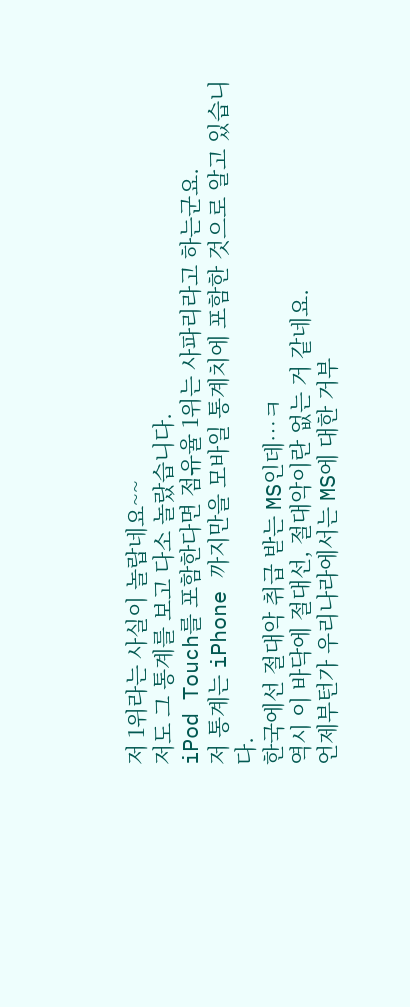저 1위라는 사실이 놀랍네요~~
저도 그 통계를 보고 다소 놀랐습니다.
iPod Touch를 포함한다면 점유율 1위는 사파리라고 하는군요.
저 통계는 iPhone 까지만을 모바일 통계치에 포함한 것으로 알고 있습니다.
한국에선 절대악 취급 받는 MS인데…ㅋ
역시 이 바닥에 절대선, 절대악이란 없는 거 같네요.
언제부턴가 우리나라에서는 MS에 대한 거부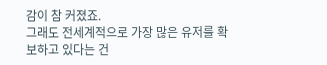감이 참 커졌죠.
그래도 전세계적으로 가장 많은 유저를 확보하고 있다는 건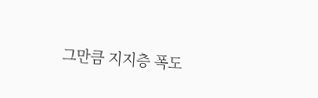그만큼 지지층 폭도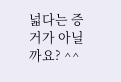넓다는 증거가 아닐까요? ^^